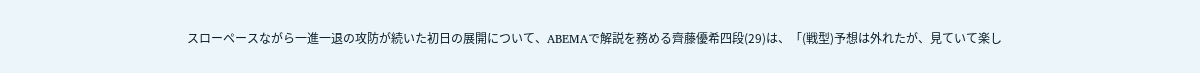スローペースながら一進一退の攻防が続いた初日の展開について、ABEMAで解説を務める齊藤優希四段(29)は、「(戦型)予想は外れたが、見ていて楽し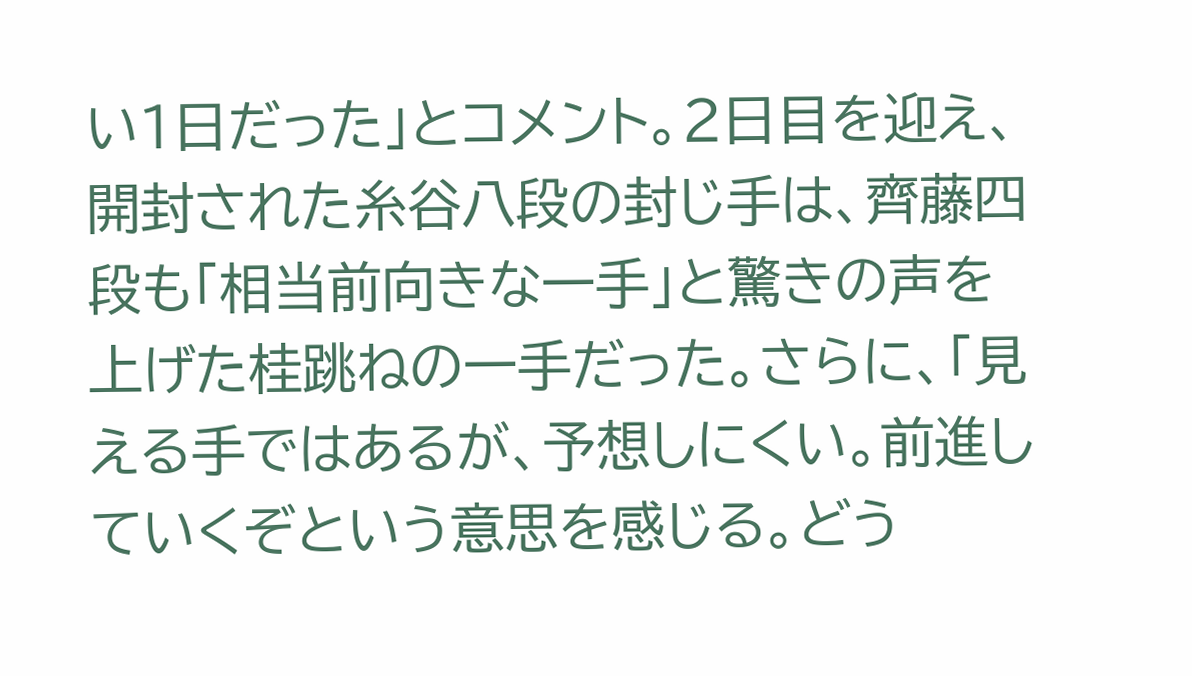い1日だった」とコメント。2日目を迎え、開封された糸谷八段の封じ手は、齊藤四段も「相当前向きな一手」と驚きの声を上げた桂跳ねの一手だった。さらに、「見える手ではあるが、予想しにくい。前進していくぞという意思を感じる。どう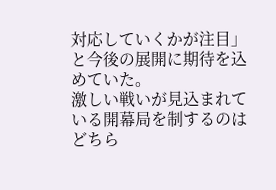対応していくかが注目」と今後の展開に期待を込めていた。
激しい戦いが見込まれている開幕局を制するのはどちら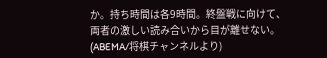か。持ち時間は各9時間。終盤戦に向けて、両者の激しい読み合いから目が離せない。
(ABEMA/将棋チャンネルより)